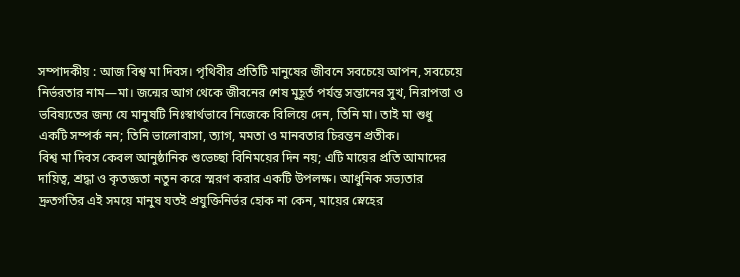সম্পাদকীয় : আজ বিশ্ব মা দিবস। পৃথিবীর প্রতিটি মানুষের জীবনে সবচেয়ে আপন, সবচেয়ে নির্ভরতার নাম—মা। জন্মের আগ থেকে জীবনের শেষ মুহূর্ত পর্যন্ত সন্তানের সুখ, নিরাপত্তা ও ভবিষ্যতের জন্য যে মানুষটি নিঃস্বার্থভাবে নিজেকে বিলিয়ে দেন, তিনি মা। তাই মা শুধু একটি সম্পর্ক নন; তিনি ভালোবাসা, ত্যাগ, মমতা ও মানবতার চিরন্তন প্রতীক।
বিশ্ব মা দিবস কেবল আনুষ্ঠানিক শুভেচ্ছা বিনিময়ের দিন নয়; এটি মায়ের প্রতি আমাদের দায়িত্ব, শ্রদ্ধা ও কৃতজ্ঞতা নতুন করে স্মরণ করার একটি উপলক্ষ। আধুনিক সভ্যতার দ্রুতগতির এই সময়ে মানুষ যতই প্রযুক্তিনির্ভর হোক না কেন, মায়ের স্নেহের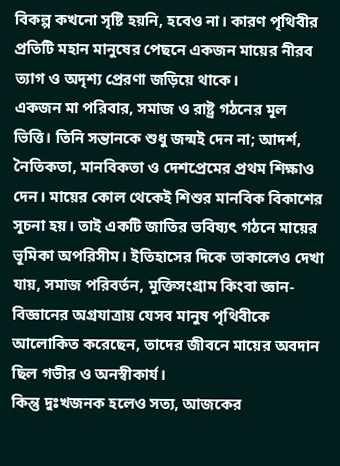বিকল্প কখনো সৃষ্টি হয়নি, হবেও না। কারণ পৃথিবীর প্রতিটি মহান মানুষের পেছনে একজন মায়ের নীরব ত্যাগ ও অদৃশ্য প্রেরণা জড়িয়ে থাকে।
একজন মা পরিবার, সমাজ ও রাষ্ট্র গঠনের মূল ভিত্তি। তিনি সন্তানকে শুধু জন্মই দেন না; আদর্শ, নৈতিকতা, মানবিকতা ও দেশপ্রেমের প্রথম শিক্ষাও দেন। মায়ের কোল থেকেই শিশুর মানবিক বিকাশের সূচনা হয়। তাই একটি জাতির ভবিষ্যৎ গঠনে মায়ের ভূমিকা অপরিসীম। ইতিহাসের দিকে তাকালেও দেখা যায়, সমাজ পরিবর্তন, মুক্তিসংগ্রাম কিংবা জ্ঞান-বিজ্ঞানের অগ্রযাত্রায় যেসব মানুষ পৃথিবীকে আলোকিত করেছেন, তাদের জীবনে মায়ের অবদান ছিল গভীর ও অনস্বীকার্য।
কিন্তু দুঃখজনক হলেও সত্য, আজকের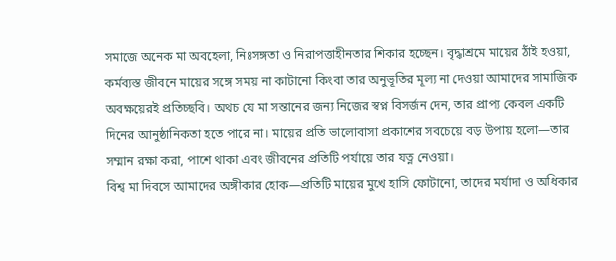সমাজে অনেক মা অবহেলা, নিঃসঙ্গতা ও নিরাপত্তাহীনতার শিকার হচ্ছেন। বৃদ্ধাশ্রমে মায়ের ঠাঁই হওয়া, কর্মব্যস্ত জীবনে মায়ের সঙ্গে সময় না কাটানো কিংবা তার অনুভূতির মূল্য না দেওয়া আমাদের সামাজিক অবক্ষয়েরই প্রতিচ্ছবি। অথচ যে মা সন্তানের জন্য নিজের স্বপ্ন বিসর্জন দেন, তার প্রাপ্য কেবল একটি দিনের আনুষ্ঠানিকতা হতে পারে না। মায়ের প্রতি ভালোবাসা প্রকাশের সবচেয়ে বড় উপায় হলো—তার সম্মান রক্ষা করা, পাশে থাকা এবং জীবনের প্রতিটি পর্যায়ে তার যত্ন নেওয়া।
বিশ্ব মা দিবসে আমাদের অঙ্গীকার হোক—প্রতিটি মায়ের মুখে হাসি ফোটানো, তাদের মর্যাদা ও অধিকার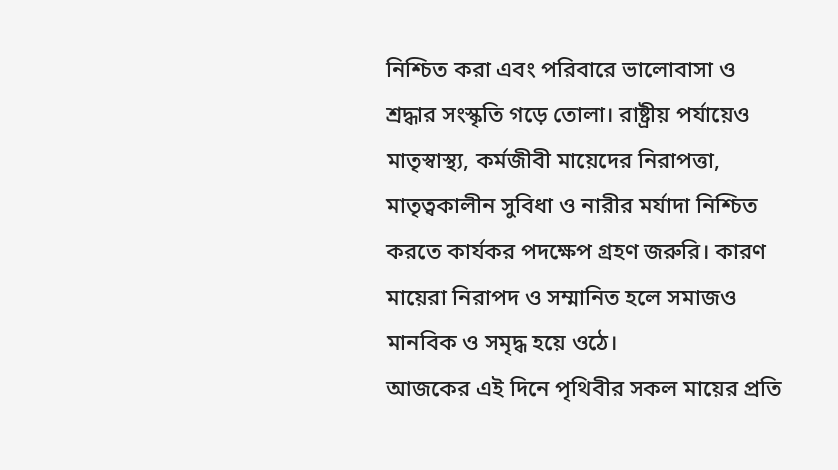নিশ্চিত করা এবং পরিবারে ভালোবাসা ও শ্রদ্ধার সংস্কৃতি গড়ে তোলা। রাষ্ট্রীয় পর্যায়েও মাতৃস্বাস্থ্য, কর্মজীবী মায়েদের নিরাপত্তা, মাতৃত্বকালীন সুবিধা ও নারীর মর্যাদা নিশ্চিত করতে কার্যকর পদক্ষেপ গ্রহণ জরুরি। কারণ মায়েরা নিরাপদ ও সম্মানিত হলে সমাজও মানবিক ও সমৃদ্ধ হয়ে ওঠে।
আজকের এই দিনে পৃথিবীর সকল মায়ের প্রতি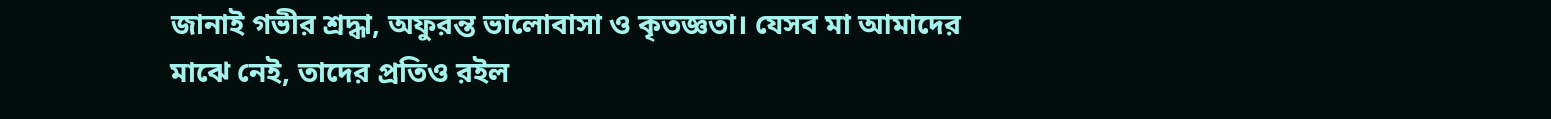জানাই গভীর শ্রদ্ধা, অফুরন্ত ভালোবাসা ও কৃতজ্ঞতা। যেসব মা আমাদের মাঝে নেই, তাদের প্রতিও রইল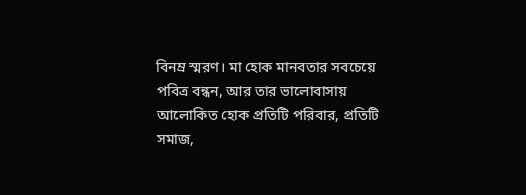বিনম্র স্মরণ। মা হোক মানবতার সবচেয়ে পবিত্র বন্ধন, আর তার ভালোবাসায় আলোকিত হোক প্রতিটি পরিবার, প্রতিটি সমাজ,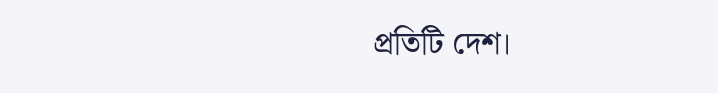প্রতিটি দেশ।